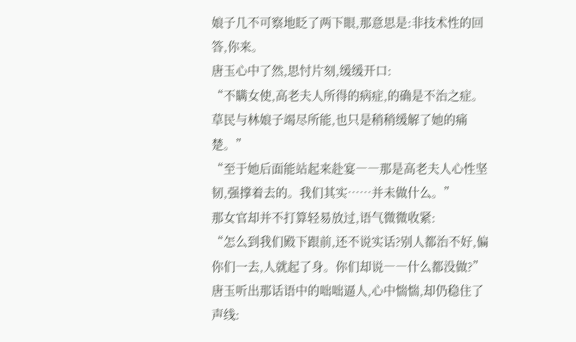娘子几不可察地眨了两下眼,那意思是:非技术性的回答,你来。
唐玉心中了然,思忖片刻,缓缓开口:
“不瞒女使,高老夫人所得的病症,的确是不治之症。草民与林娘子竭尽所能,也只是稍稍缓解了她的痛楚。”
“至于她后面能站起来赴宴――那是高老夫人心性坚韧,强撑着去的。我们其实……并未做什么。”
那女官却并不打算轻易放过,语气微微收紧:
“怎么到我们殿下跟前,还不说实话?别人都治不好,偏你们一去,人就起了身。你们却说――什么都没做?”
唐玉听出那话语中的咄咄逼人,心中惴惴,却仍稳住了声线: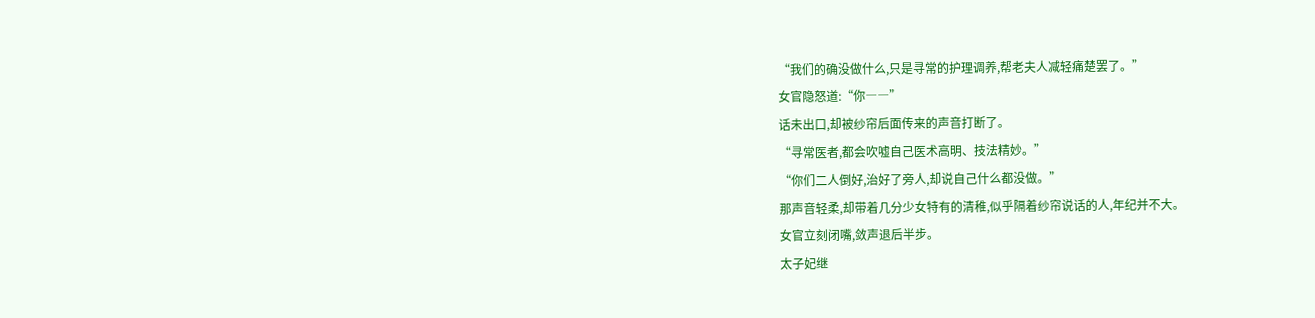“我们的确没做什么,只是寻常的护理调养,帮老夫人减轻痛楚罢了。”
女官隐怒道:“你――”
话未出口,却被纱帘后面传来的声音打断了。
“寻常医者,都会吹嘘自己医术高明、技法精妙。”
“你们二人倒好,治好了旁人,却说自己什么都没做。”
那声音轻柔,却带着几分少女特有的清稚,似乎隔着纱帘说话的人,年纪并不大。
女官立刻闭嘴,敛声退后半步。
太子妃继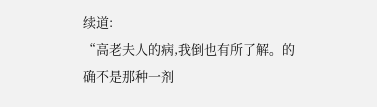续道:
“高老夫人的病,我倒也有所了解。的确不是那种一剂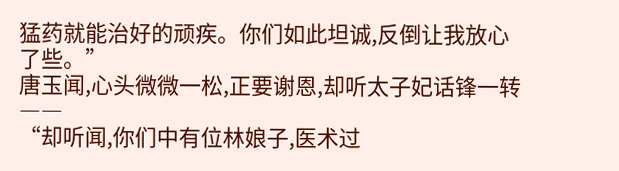猛药就能治好的顽疾。你们如此坦诚,反倒让我放心了些。”
唐玉闻,心头微微一松,正要谢恩,却听太子妃话锋一转――
“却听闻,你们中有位林娘子,医术过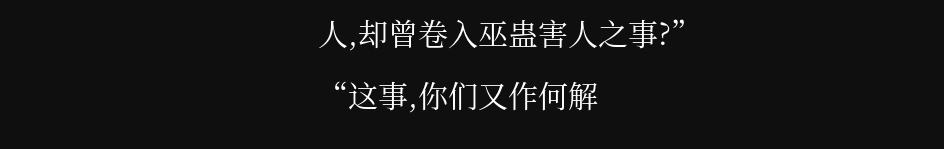人,却曾卷入巫蛊害人之事?”
“这事,你们又作何解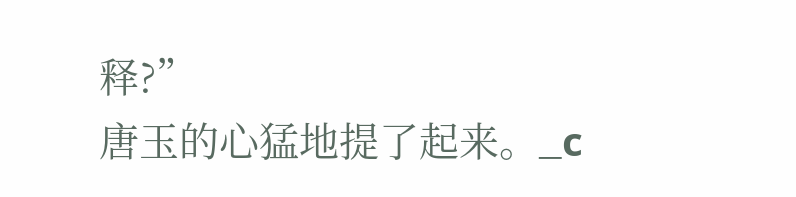释?”
唐玉的心猛地提了起来。_c